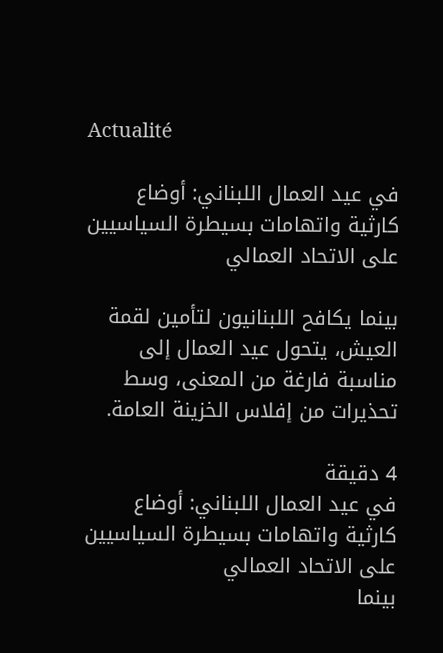Actualité

في عيد العمال اللبناني: أوضاع كارثية واتهامات بسيطرة السياسيين على الاتحاد العمالي

بينما يكافح اللبنانيون لتأمين لقمة العيش، يتحول عيد العمال إلى مناسبة فارغة من المعنى، وسط تحذيرات من إفلاس الخزينة العامة.

4 دقيقة
في عيد العمال اللبناني: أوضاع كارثية واتهامات بسيطرة السياسيين على الاتحاد العمالي
بينما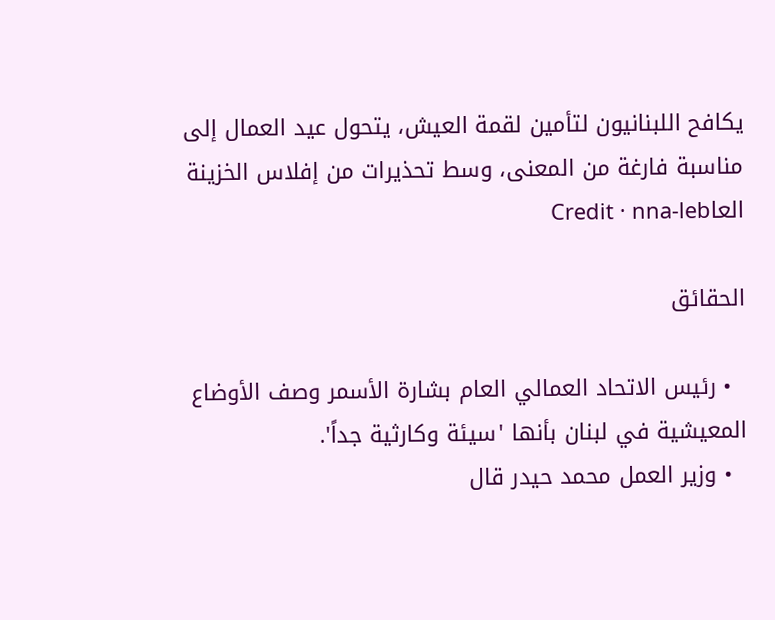يكافح اللبنانيون لتأمين لقمة العيش، يتحول عيد العمال إلى مناسبة فارغة من المعنى، وسط تحذيرات من إفلاس الخزينة العاCredit · nna-leb

الحقائق

  • رئيس الاتحاد العمالي العام بشارة الأسمر وصف الأوضاع المعيشية في لبنان بأنها 'سيئة وكارثية جداً'.
  • وزير العمل محمد حيدر قال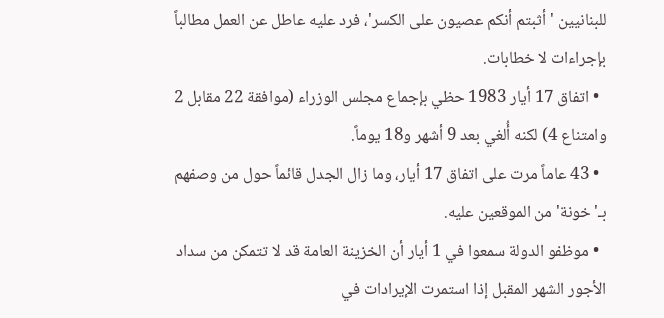للبنانيين 'أثبتم أنكم عصيون على الكسر'، فرد عليه عاطل عن العمل مطالباً بإجراءات لا خطابات.
  • اتفاق 17 أيار 1983 حظي بإجماع مجلس الوزراء (موافقة 22 مقابل 2 وامتناع 4) لكنه أُلغي بعد 9 أشهر و18 يوماً.
  • 43 عاماً مرت على اتفاق 17 أيار، وما زال الجدل قائماً حول من وصفهم بـ'خونة' من الموقعين عليه.
  • موظفو الدولة سمعوا في 1 أيار أن الخزينة العامة قد لا تتمكن من سداد الأجور الشهر المقبل إذا استمرت الإيرادات في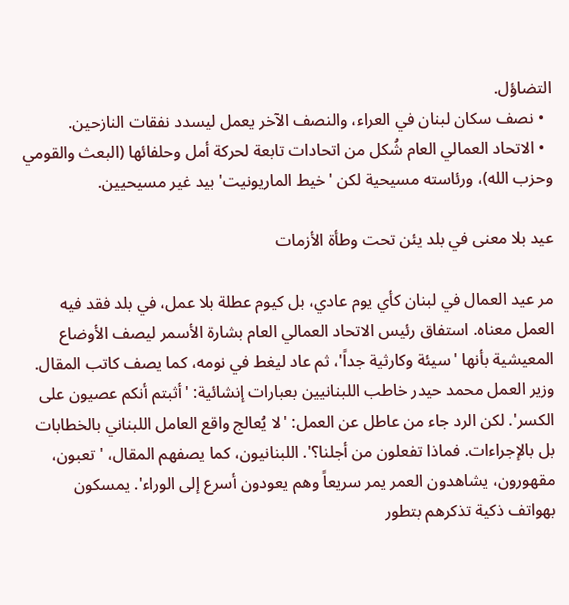التضاؤل.
  • نصف سكان لبنان في العراء، والنصف الآخر يعمل ليسدد نفقات النازحين.
  • الاتحاد العمالي العام شُكل من اتحادات تابعة لحركة أمل وحلفائها (البعث والقومي وحزب الله)، ورئاسته مسيحية لكن 'خيط الماريونيت' بيد غير مسيحيين.

عيد بلا معنى في بلد يئن تحت وطأة الأزمات

مر عيد العمال في لبنان كأي يوم عادي، بل كيوم عطلة بلا عمل، في بلد فقد فيه العمل معناه. استفاق رئيس الاتحاد العمالي العام بشارة الأسمر ليصف الأوضاع المعيشية بأنها 'سيئة وكارثية جداً'، ثم عاد ليغط في نومه، كما يصف كاتب المقال. وزير العمل محمد حيدر خاطب اللبنانيين بعبارات إنشائية: 'أثبتم أنكم عصيون على الكسر'. لكن الرد جاء من عاطل عن العمل: 'لا يُعالج واقع العامل اللبناني بالخطابات بل بالإجراءات. فماذا تفعلون من أجلنا؟'. اللبنانيون، كما يصفهم المقال، 'تعبون، مقهورون، يشاهدون العمر يمر سريعاً وهم يعودون أسرع إلى الوراء'. يمسكون بهواتف ذكية تذكرهم بتطور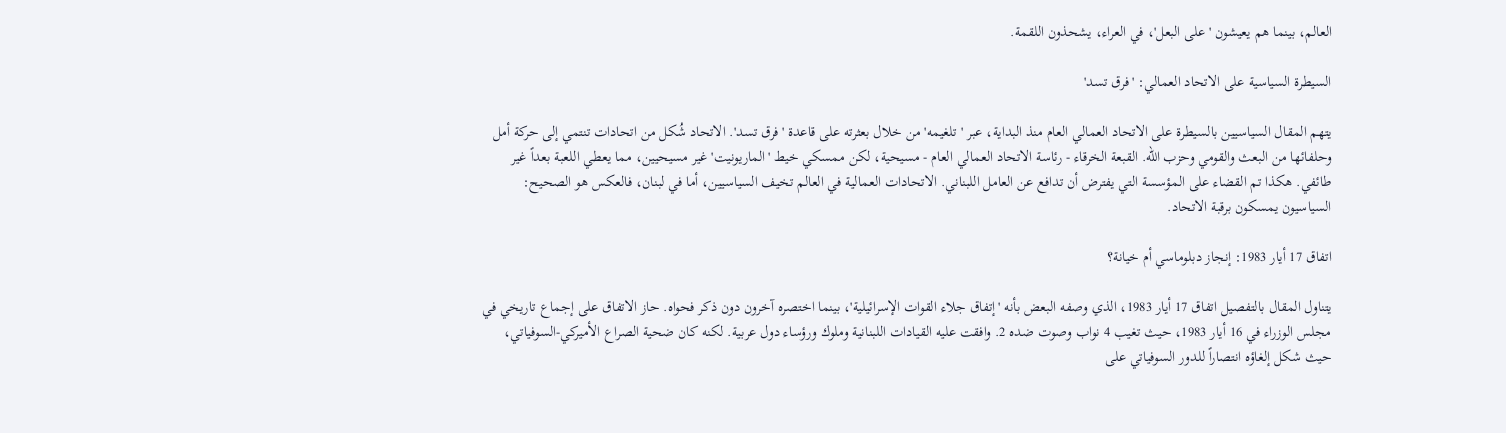العالم، بينما هم يعيشون 'على البعل'، في العراء، يشحذون اللقمة.

السيطرة السياسية على الاتحاد العمالي: 'فرق تسد'

يتهم المقال السياسيين بالسيطرة على الاتحاد العمالي العام منذ البداية، عبر 'تلغيمه' من خلال بعثرته على قاعدة 'فرق تسد'. الاتحاد شُكل من اتحادات تنتمي إلى حركة أمل وحلفائها من البعث والقومي وحزب الله. القبعة الخرقاء - رئاسة الاتحاد العمالي العام - مسيحية، لكن ممسكي خيط 'الماريونيت' غير مسيحيين، مما يعطي اللعبة بعداً غير طائفي. هكذا تم القضاء على المؤسسة التي يفترض أن تدافع عن العامل اللبناني. الاتحادات العمالية في العالم تخيف السياسيين، أما في لبنان، فالعكس هو الصحيح: السياسيون يمسكون برقبة الاتحاد.

اتفاق 17 أيار 1983: إنجاز دبلوماسي أم خيانة؟

يتناول المقال بالتفصيل اتفاق 17 أيار 1983، الذي وصفه البعض بأنه 'إتفاق جلاء القوات الإسرائيلية'، بينما اختصره آخرون دون ذكر فحواه. حاز الاتفاق على إجماع تاريخي في مجلس الوزراء في 16 أيار 1983، حيث تغيب 4 نواب وصوت ضده 2. وافقت عليه القيادات اللبنانية وملوك ورؤساء دول عربية. لكنه كان ضحية الصراع الأميركي-السوفياتي، حيث شكل إلغاؤه انتصاراً للدور السوفياتي على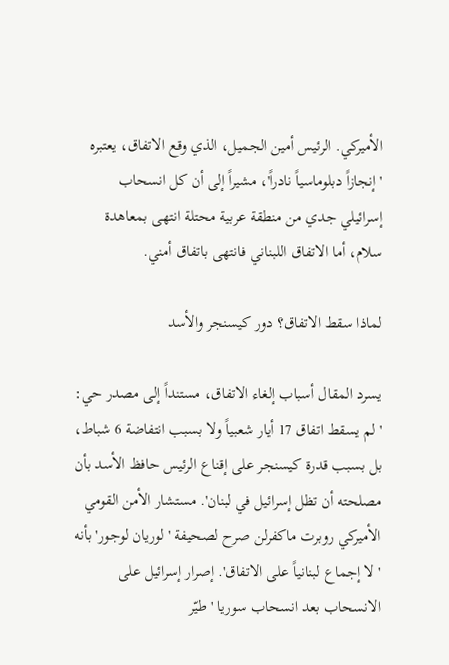الأميركي. الرئيس أمين الجميل، الذي وقع الاتفاق، يعتبره 'إنجازاً دبلوماسياً نادراً'، مشيراً إلى أن كل انسحاب إسرائيلي جدي من منطقة عربية محتلة انتهى بمعاهدة سلام، أما الاتفاق اللبناني فانتهى باتفاق أمني.

لماذا سقط الاتفاق؟ دور كيسنجر والأسد

يسرد المقال أسباب إلغاء الاتفاق، مستنداً إلى مصدر حي: 'لم يسقط اتفاق 17 أيار شعبياً ولا بسبب انتفاضة 6 شباط، بل بسبب قدرة كيسنجر على إقناع الرئيس حافظ الأسد بأن مصلحته أن تظل إسرائيل في لبنان'. مستشار الأمن القومي الأميركي روبرت ماكفرلن صرح لصحيفة 'لوريان لوجور' بأنه 'لا إجماع لبنانياً على الاتفاق'. إصرار إسرائيل على الانسحاب بعد انسحاب سوريا 'طيّر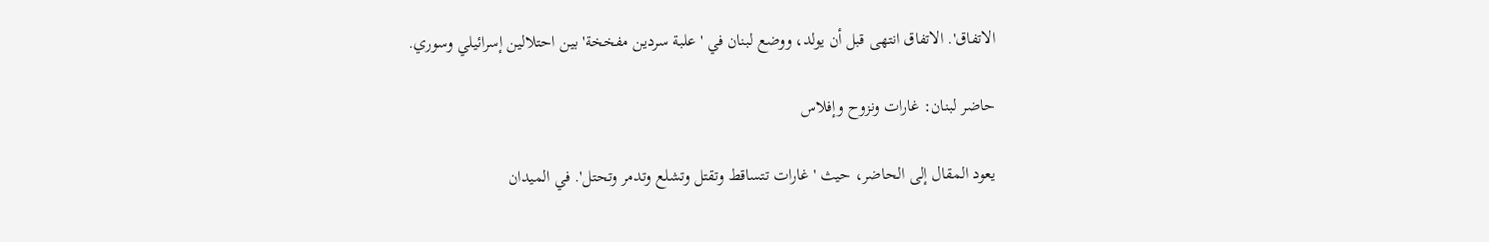الاتفاق'. الاتفاق انتهى قبل أن يولد، ووضع لبنان في 'علبة سردين مفخخة' بين احتلالين إسرائيلي وسوري.

حاضر لبنان: غارات ونزوح وإفلاس

يعود المقال إلى الحاضر، حيث 'غارات تتساقط وتقتل وتشلع وتدمر وتحتل'. في الميدان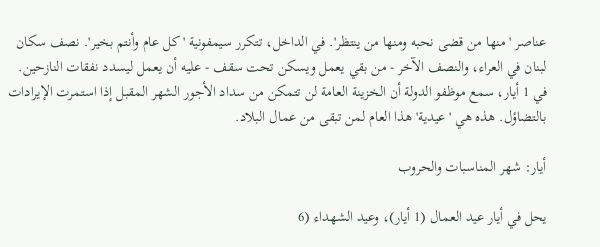عناصر 'منها من قضى نحبه ومنها من ينتظر'. في الداخل، تتكرر سيمفونية 'كل عام وأنتم بخير'. نصف سكان لبنان في العراء، والنصف الآخر - من بقي يعمل ويسكن تحت سقف - عليه أن يعمل ليسدد نفقات النازحين. في 1 أيار، سمع موظفو الدولة أن الخزينة العامة لن تتمكن من سداد الأجور الشهر المقبل إذا استمرت الإيرادات بالتضاؤل. هذه هي 'عيدية' هذا العام لمن تبقى من عمال البلاد.

أيار: شهر المناسبات والحروب

يحل في أيار عيد العمال (1 أيار)، وعيد الشهداء (6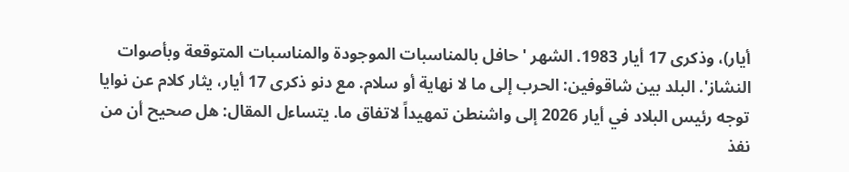أيار)، وذكرى 17 أيار 1983. الشهر 'حافل بالمناسبات الموجودة والمناسبات المتوقعة وبأصوات النشاز'. البلد بين شاقوفين: الحرب إلى ما لا نهاية أو سلام. مع دنو ذكرى 17 أيار، يثار كلام عن نوايا توجه رئيس البلاد في أيار 2026 إلى واشنطن تمهيداً لاتفاق ما. يتساءل المقال: هل صحيح أن من نفذ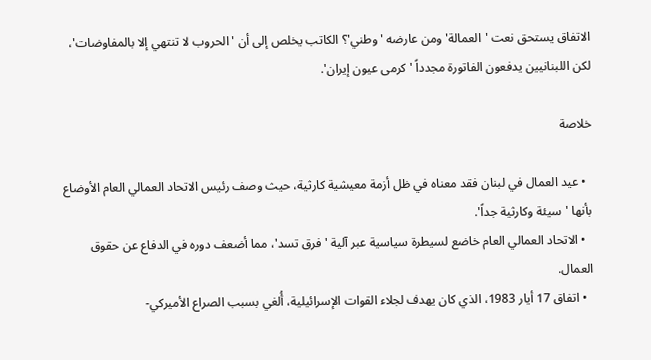الاتفاق يستحق نعت 'العمالة' ومن عارضه 'وطني'؟ الكاتب يخلص إلى أن 'الحروب لا تنتهي إلا بالمفاوضات'، لكن اللبنانيين يدفعون الفاتورة مجدداً 'كرمى عيون إيران'.

خلاصة

  • عيد العمال في لبنان فقد معناه في ظل أزمة معيشية كارثية، حيث وصف رئيس الاتحاد العمالي العام الأوضاع بأنها 'سيئة وكارثية جداً'.
  • الاتحاد العمالي العام خاضع لسيطرة سياسية عبر آلية 'فرق تسد'، مما أضعف دوره في الدفاع عن حقوق العمال.
  • اتفاق 17 أيار 1983، الذي كان يهدف لجلاء القوات الإسرائيلية، أُلغي بسبب الصراع الأميركي-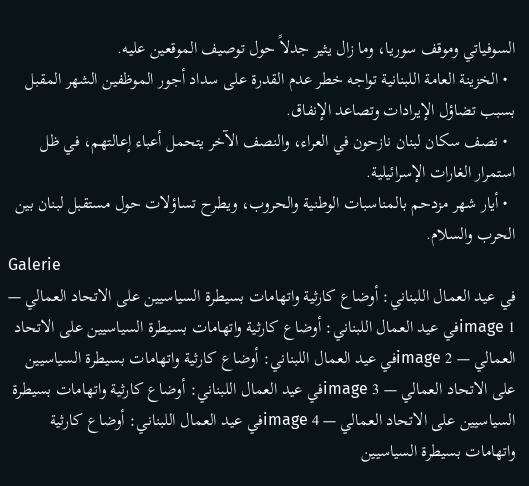السوفياتي وموقف سوريا، وما زال يثير جدلاً حول توصيف الموقعين عليه.
  • الخزينة العامة اللبنانية تواجه خطر عدم القدرة على سداد أجور الموظفين الشهر المقبل بسبب تضاؤل الإيرادات وتصاعد الإنفاق.
  • نصف سكان لبنان نازحون في العراء، والنصف الآخر يتحمل أعباء إعالتهم، في ظل استمرار الغارات الإسرائيلية.
  • أيار شهر مزدحم بالمناسبات الوطنية والحروب، ويطرح تساؤلات حول مستقبل لبنان بين الحرب والسلام.
Galerie
في عيد العمال اللبناني: أوضاع كارثية واتهامات بسيطرة السياسيين على الاتحاد العمالي — image 1في عيد العمال اللبناني: أوضاع كارثية واتهامات بسيطرة السياسيين على الاتحاد العمالي — image 2في عيد العمال اللبناني: أوضاع كارثية واتهامات بسيطرة السياسيين على الاتحاد العمالي — image 3في عيد العمال اللبناني: أوضاع كارثية واتهامات بسيطرة السياسيين على الاتحاد العمالي — image 4في عيد العمال اللبناني: أوضاع كارثية واتهامات بسيطرة السياسيين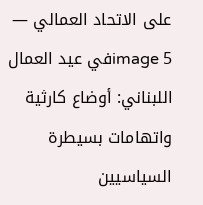على الاتحاد العمالي — image 5في عيد العمال اللبناني: أوضاع كارثية واتهامات بسيطرة السياسيين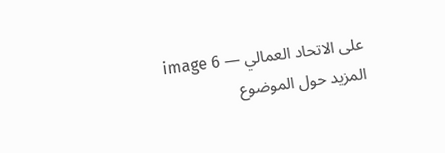على الاتحاد العمالي — image 6
المزيد حول الموضوع